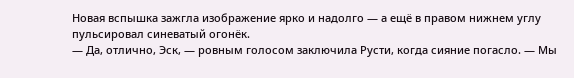Новая вспышка зажгла изображение ярко и надолго — а ещё в правом нижнем углу пульсировал синеватый огонёк.
— Да, отлично, Эск, — ровным голосом заключила Русти, когда сияние погасло. — Мы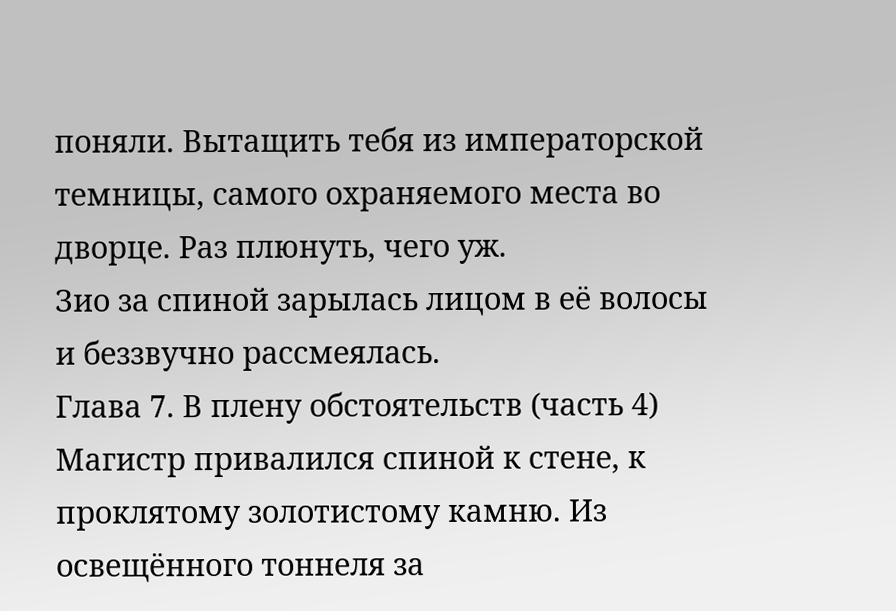поняли. Вытащить тебя из императорской темницы, самого охраняемого места во дворце. Раз плюнуть, чего уж.
Зио за спиной зарылась лицом в её волосы и беззвучно рассмеялась.
Глава 7. В плену обстоятельств (часть 4)
Магистр привалился спиной к стене, к проклятому золотистому камню. Из освещённого тоннеля за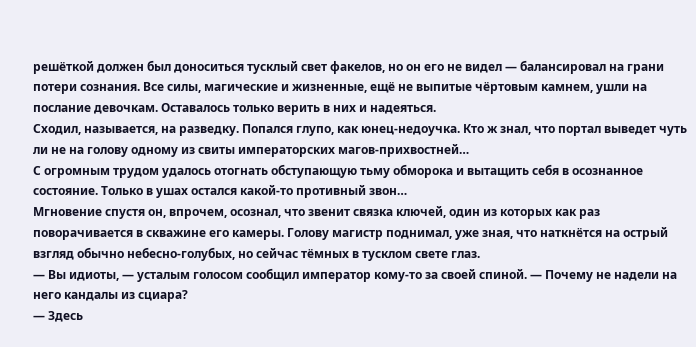решёткой должен был доноситься тусклый свет факелов, но он его не видел — балансировал на грани потери сознания. Все силы, магические и жизненные, ещё не выпитые чёртовым камнем, ушли на послание девочкам. Оставалось только верить в них и надеяться.
Сходил, называется, на разведку. Попался глупо, как юнец-недоучка. Кто ж знал, что портал выведет чуть ли не на голову одному из свиты императорских магов-прихвостней…
С огромным трудом удалось отогнать обступающую тьму обморока и вытащить себя в осознанное состояние. Только в ушах остался какой-то противный звон…
Мгновение спустя он, впрочем, осознал, что звенит связка ключей, один из которых как раз поворачивается в скважине его камеры. Голову магистр поднимал, уже зная, что наткнётся на острый взгляд обычно небесно-голубых, но сейчас тёмных в тусклом свете глаз.
— Вы идиоты, — усталым голосом сообщил император кому-то за своей спиной. — Почему не надели на него кандалы из сциара?
— Здесь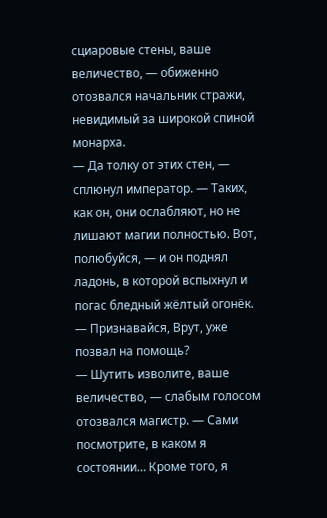сциаровые стены, ваше величество, — обиженно отозвался начальник стражи, невидимый за широкой спиной монарха.
— Да толку от этих стен, — сплюнул император. — Таких, как он, они ослабляют, но не лишают магии полностью. Вот, полюбуйся, — и он поднял ладонь, в которой вспыхнул и погас бледный жёлтый огонёк. — Признавайся, Врут, уже позвал на помощь?
— Шутить изволите, ваше величество, — слабым голосом отозвался магистр. — Сами посмотрите, в каком я состоянии… Кроме того, я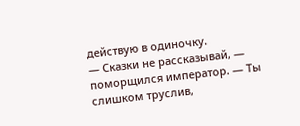действую в одиночку.
— Сказки не рассказывай, — поморщился император. — Ты слишком труслив,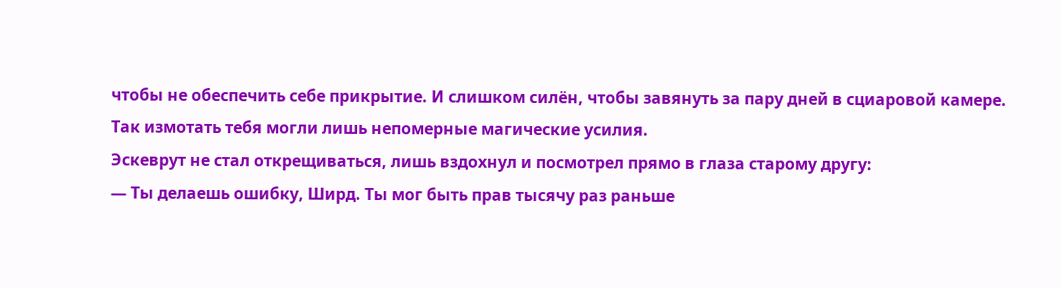чтобы не обеспечить себе прикрытие. И слишком силён, чтобы завянуть за пару дней в сциаровой камере. Так измотать тебя могли лишь непомерные магические усилия.
Эскеврут не стал открещиваться, лишь вздохнул и посмотрел прямо в глаза старому другу:
— Ты делаешь ошибку, Ширд. Ты мог быть прав тысячу раз раньше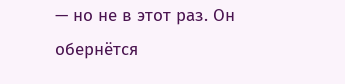— но не в этот раз. Он обернётся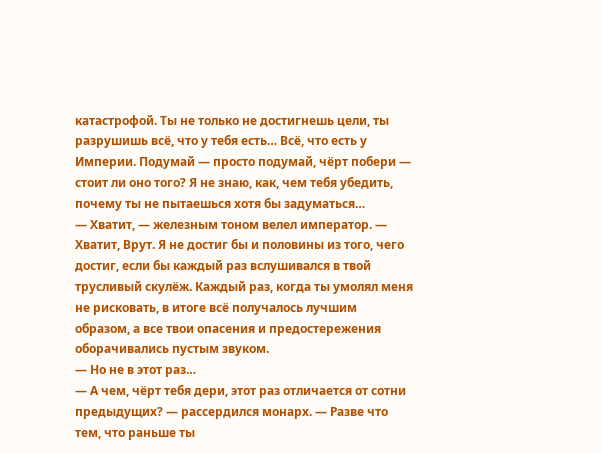катастрофой. Ты не только не достигнешь цели, ты разрушишь всё, что у тебя есть… Всё, что есть у Империи. Подумай — просто подумай, чёрт побери — стоит ли оно того? Я не знаю, как, чем тебя убедить, почему ты не пытаешься хотя бы задуматься…
— Хватит, — железным тоном велел император. — Хватит, Врут. Я не достиг бы и половины из того, чего достиг, если бы каждый раз вслушивался в твой трусливый скулёж. Каждый раз, когда ты умолял меня не рисковать, в итоге всё получалось лучшим образом, а все твои опасения и предостережения оборачивались пустым звуком.
— Но не в этот раз…
— А чем, чёрт тебя дери, этот раз отличается от сотни предыдущих? — рассердился монарх. — Разве что тем, что раньше ты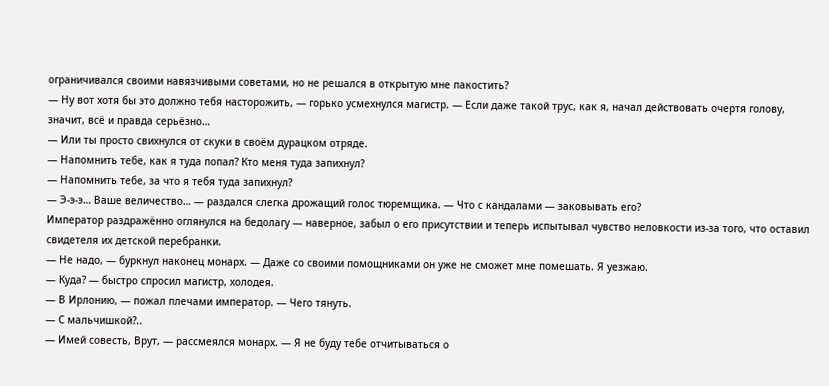ограничивался своими навязчивыми советами, но не решался в открытую мне пакостить?
— Ну вот хотя бы это должно тебя насторожить, — горько усмехнулся магистр. — Если даже такой трус, как я, начал действовать очертя голову, значит, всё и правда серьёзно…
— Или ты просто свихнулся от скуки в своём дурацком отряде.
— Напомнить тебе, как я туда попал? Кто меня туда запихнул?
— Напомнить тебе, за что я тебя туда запихнул?
— Э-э-э… Ваше величество… — раздался слегка дрожащий голос тюремщика. — Что с кандалами — заковывать его?
Император раздражённо оглянулся на бедолагу — наверное, забыл о его присутствии и теперь испытывал чувство неловкости из-за того, что оставил свидетеля их детской перебранки.
— Не надо, — буркнул наконец монарх. — Даже со своими помощниками он уже не сможет мне помешать. Я уезжаю.
— Куда? — быстро спросил магистр, холодея.
— В Ирлонию, — пожал плечами император. — Чего тянуть.
— С мальчишкой?..
— Имей совесть, Врут, — рассмеялся монарх. — Я не буду тебе отчитываться о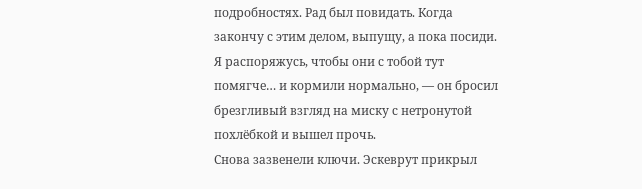подробностях. Рад был повидать. Когда закончу с этим делом, выпущу, а пока посиди. Я распоряжусь, чтобы они с тобой тут помягче… и кормили нормально, — он бросил брезгливый взгляд на миску с нетронутой похлёбкой и вышел прочь.
Снова зазвенели ключи. Эскеврут прикрыл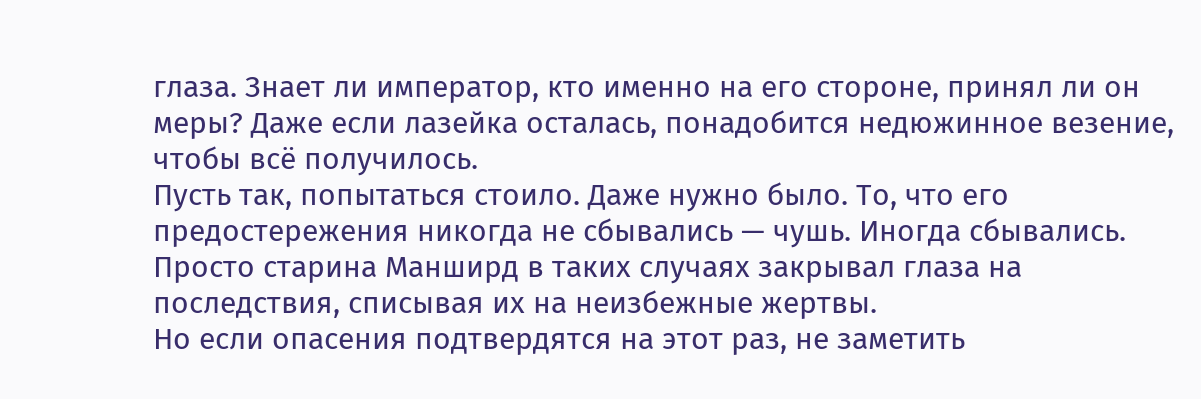глаза. Знает ли император, кто именно на его стороне, принял ли он меры? Даже если лазейка осталась, понадобится недюжинное везение, чтобы всё получилось.
Пусть так, попытаться стоило. Даже нужно было. То, что его предостережения никогда не сбывались — чушь. Иногда сбывались. Просто старина Манширд в таких случаях закрывал глаза на последствия, списывая их на неизбежные жертвы.
Но если опасения подтвердятся на этот раз, не заметить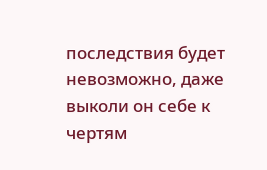последствия будет невозможно, даже выколи он себе к чертям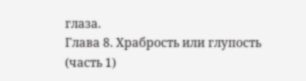глаза.
Глава 8. Храбрость или глупость (часть 1)